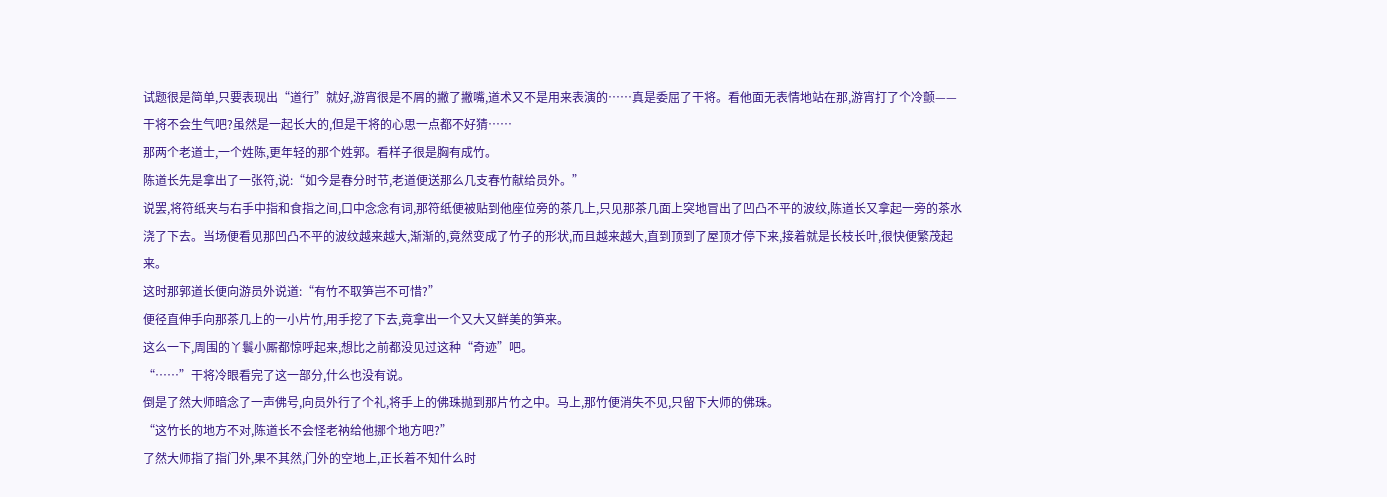试题很是简单,只要表现出“道行”就好,游宵很是不屑的撇了撇嘴,道术又不是用来表演的……真是委屈了干将。看他面无表情地站在那,游宵打了个冷颤——干将不会生气吧?虽然是一起长大的,但是干将的心思一点都不好猜……
那两个老道士,一个姓陈,更年轻的那个姓郭。看样子很是胸有成竹。
陈道长先是拿出了一张符,说:“如今是春分时节,老道便送那么几支春竹献给员外。”
说罢,将符纸夹与右手中指和食指之间,口中念念有词,那符纸便被贴到他座位旁的茶几上,只见那茶几面上突地冒出了凹凸不平的波纹,陈道长又拿起一旁的茶水浇了下去。当场便看见那凹凸不平的波纹越来越大,渐渐的,竟然变成了竹子的形状,而且越来越大,直到顶到了屋顶才停下来,接着就是长枝长叶,很快便繁茂起来。
这时那郭道长便向游员外说道:“有竹不取笋岂不可惜?”
便径直伸手向那茶几上的一小片竹,用手挖了下去,竟拿出一个又大又鲜美的笋来。
这么一下,周围的丫鬟小厮都惊呼起来,想比之前都没见过这种“奇迹”吧。
“……”干将冷眼看完了这一部分,什么也没有说。
倒是了然大师暗念了一声佛号,向员外行了个礼,将手上的佛珠抛到那片竹之中。马上,那竹便消失不见,只留下大师的佛珠。
“这竹长的地方不对,陈道长不会怪老衲给他挪个地方吧?”
了然大师指了指门外,果不其然,门外的空地上,正长着不知什么时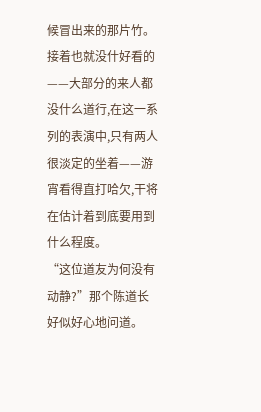候冒出来的那片竹。
接着也就没什好看的——大部分的来人都没什么道行,在这一系列的表演中,只有两人很淡定的坐着——游宵看得直打哈欠,干将在估计着到底要用到什么程度。
“这位道友为何没有动静?”那个陈道长好似好心地问道。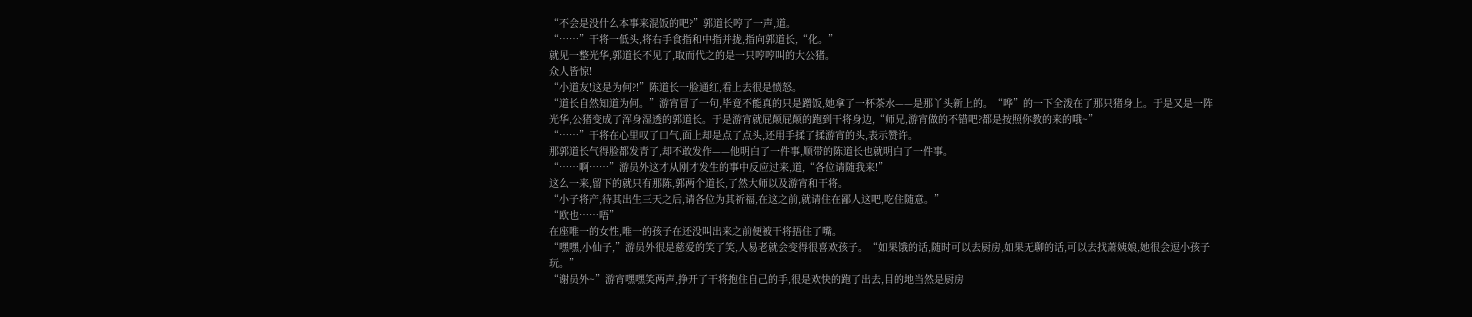“不会是没什么本事来混饭的吧?”郭道长哼了一声,道。
“……”干将一低头,将右手食指和中指并拢,指向郭道长,“化。”
就见一整光华,郭道长不见了,取而代之的是一只哼哼叫的大公猪。
众人皆惊!
“小道友!这是为何?!”陈道长一脸通红,看上去很是愤怒。
“道长自然知道为何。”游宵冒了一句,毕竟不能真的只是蹭饭,她拿了一杯茶水——是那丫头新上的。“哗”的一下全泼在了那只猪身上。于是又是一阵光华,公猪变成了浑身湿透的郭道长。于是游宵就屁颠屁颠的跑到干将身边,“师兄,游宵做的不错吧?都是按照你教的来的哦~”
“……”干将在心里叹了口气,面上却是点了点头,还用手揉了揉游宵的头,表示赞许。
那郭道长气得脸都发青了,却不敢发作——他明白了一件事,顺带的陈道长也就明白了一件事。
“……啊……”游员外这才从刚才发生的事中反应过来,道,“各位请随我来!”
这么一来,留下的就只有那陈,郭两个道长,了然大师以及游宵和干将。
“小子将产,待其出生三天之后,请各位为其祈福,在这之前,就请住在鄙人这吧,吃住随意。”
“欧也……唔”
在座唯一的女性,唯一的孩子在还没叫出来之前便被干将捂住了嘴。
“嘿嘿,小仙子,”游员外很是慈爱的笑了笑,人易老就会变得很喜欢孩子。“如果饿的话,随时可以去厨房,如果无聊的话,可以去找萧姨娘,她很会逗小孩子玩。”
“谢员外~”游宵嘿嘿笑两声,挣开了干将抱住自己的手,很是欢快的跑了出去,目的地当然是厨房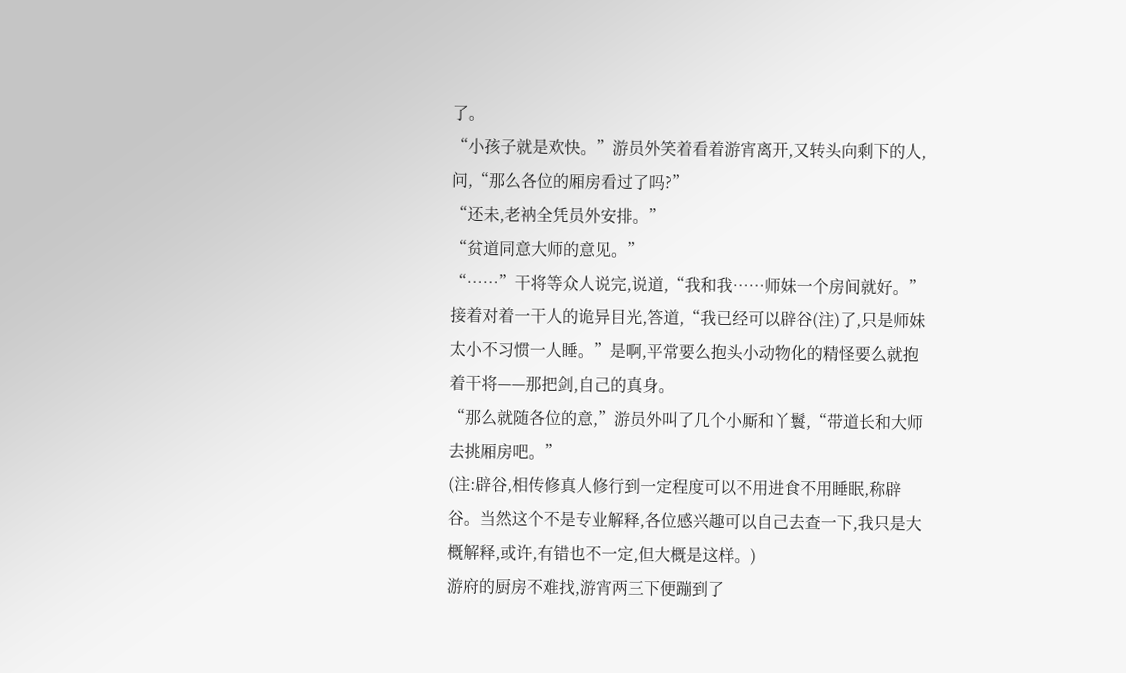了。
“小孩子就是欢快。”游员外笑着看着游宵离开,又转头向剩下的人,问,“那么各位的厢房看过了吗?”
“还未,老衲全凭员外安排。”
“贫道同意大师的意见。”
“……”干将等众人说完,说道,“我和我……师妹一个房间就好。”接着对着一干人的诡异目光,答道,“我已经可以辟谷(注)了,只是师妹太小不习惯一人睡。”是啊,平常要么抱头小动物化的精怪要么就抱着干将——那把剑,自己的真身。
“那么就随各位的意,”游员外叫了几个小厮和丫鬟,“带道长和大师去挑厢房吧。”
(注:辟谷,相传修真人修行到一定程度可以不用进食不用睡眠,称辟谷。当然这个不是专业解释,各位感兴趣可以自己去查一下,我只是大概解释,或许,有错也不一定,但大概是这样。)
游府的厨房不难找,游宵两三下便蹦到了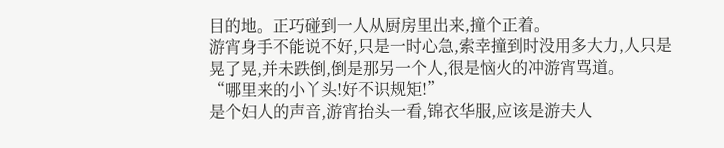目的地。正巧碰到一人从厨房里出来,撞个正着。
游宵身手不能说不好,只是一时心急,索幸撞到时没用多大力,人只是晃了晃,并未跌倒,倒是那另一个人,很是恼火的冲游宵骂道。
“哪里来的小丫头!好不识规矩!”
是个妇人的声音,游宵抬头一看,锦衣华服,应该是游夫人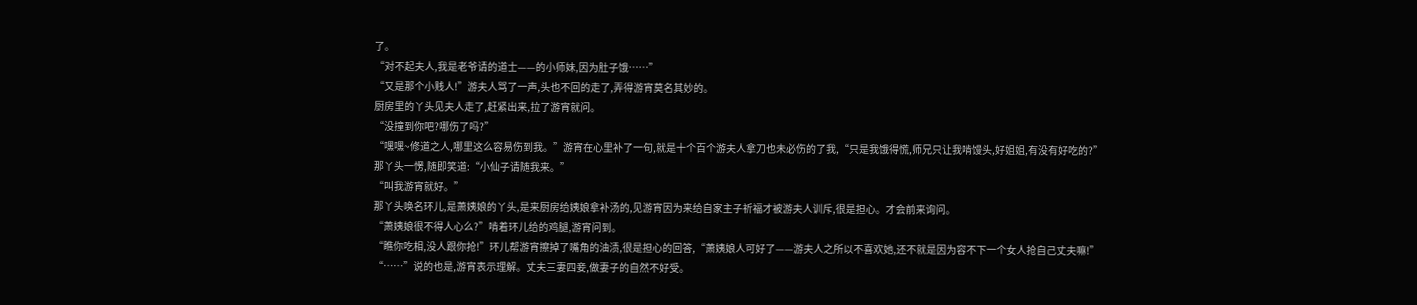了。
“对不起夫人,我是老爷请的道士——的小师妹,因为肚子饿……”
“又是那个小贱人!”游夫人骂了一声,头也不回的走了,弄得游宵莫名其妙的。
厨房里的丫头见夫人走了,赶紧出来,拉了游宵就问。
“没撞到你吧?哪伤了吗?”
“嘿嘿~修道之人,哪里这么容易伤到我。”游宵在心里补了一句,就是十个百个游夫人拿刀也未必伤的了我,“只是我饿得慌,师兄只让我啃馒头,好姐姐,有没有好吃的?”
那丫头一愣,随即笑道:“小仙子请随我来。”
“叫我游宵就好。”
那丫头唤名环儿,是萧姨娘的丫头,是来厨房给姨娘拿补汤的,见游宵因为来给自家主子祈福才被游夫人训斥,很是担心。才会前来询问。
“萧姨娘很不得人心么?”啃着环儿给的鸡腿,游宵问到。
“瞧你吃相,没人跟你抢!”环儿帮游宵擦掉了嘴角的油渍,很是担心的回答,“萧姨娘人可好了——游夫人之所以不喜欢她,还不就是因为容不下一个女人抢自己丈夫嘛!”
“……”说的也是,游宵表示理解。丈夫三妻四妾,做妻子的自然不好受。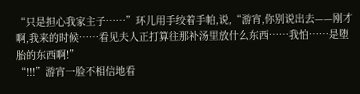“只是担心我家主子……”环儿用手绞着手帕,说,“游宵,你别说出去——刚才啊,我来的时候……看见夫人正打算往那补汤里放什么东西……我怕……是堕胎的东西啊!”
“!!!”游宵一脸不相信地看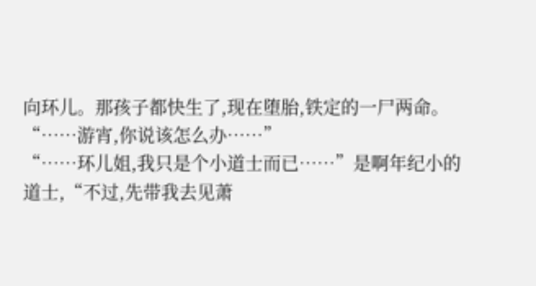向环儿。那孩子都快生了,现在堕胎,铁定的一尸两命。
“……游宵,你说该怎么办……”
“……环儿姐,我只是个小道士而已……”是啊年纪小的道士,“不过,先带我去见萧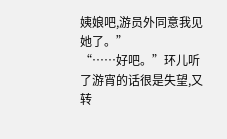姨娘吧,游员外同意我见她了。”
“……好吧。”环儿听了游宵的话很是失望,又转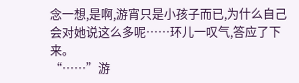念一想,是啊,游宵只是小孩子而已,为什么自己会对她说这么多呢……环儿一叹气,答应了下来。
“……”游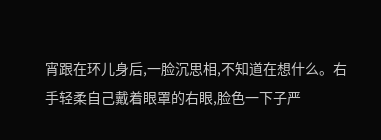宵跟在环儿身后,一脸沉思相,不知道在想什么。右手轻柔自己戴着眼罩的右眼,脸色一下子严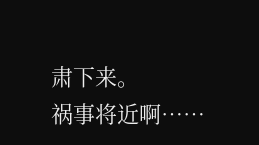肃下来。
祸事将近啊……